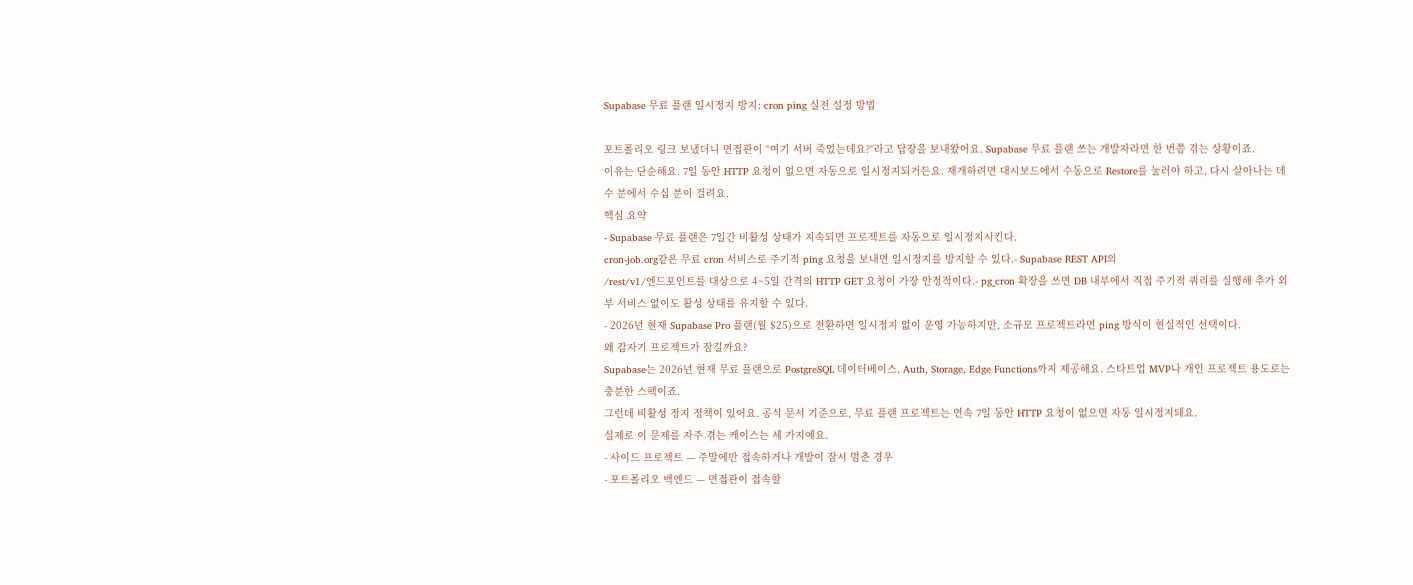Supabase 무료 플랜 일시정지 방지: cron ping 실전 설정 방법

포트폴리오 링크 보냈더니 면접관이 “여기 서버 죽었는데요?“라고 답장을 보내왔어요. Supabase 무료 플랜 쓰는 개발자라면 한 번쯤 겪는 상황이죠.
이유는 단순해요. 7일 동안 HTTP 요청이 없으면 자동으로 일시정지되거든요. 재개하려면 대시보드에서 수동으로 Restore를 눌러야 하고, 다시 살아나는 데 수 분에서 수십 분이 걸려요.
핵심 요약
- Supabase 무료 플랜은 7일간 비활성 상태가 지속되면 프로젝트를 자동으로 일시정지시킨다.
cron-job.org같은 무료 cron 서비스로 주기적 ping 요청을 보내면 일시정지를 방지할 수 있다.- Supabase REST API의
/rest/v1/엔드포인트를 대상으로 4~5일 간격의 HTTP GET 요청이 가장 안정적이다.- pg_cron 확장을 쓰면 DB 내부에서 직접 주기적 쿼리를 실행해 추가 외부 서비스 없이도 활성 상태를 유지할 수 있다.
- 2026년 현재 Supabase Pro 플랜(월 $25)으로 전환하면 일시정지 없이 운영 가능하지만, 소규모 프로젝트라면 ping 방식이 현실적인 선택이다.
왜 갑자기 프로젝트가 잠길까요?
Supabase는 2026년 현재 무료 플랜으로 PostgreSQL 데이터베이스, Auth, Storage, Edge Functions까지 제공해요. 스타트업 MVP나 개인 프로젝트 용도로는 충분한 스펙이죠.
그런데 비활성 정지 정책이 있어요. 공식 문서 기준으로, 무료 플랜 프로젝트는 연속 7일 동안 HTTP 요청이 없으면 자동 일시정지돼요.
실제로 이 문제를 자주 겪는 케이스는 세 가지예요.
- 사이드 프로젝트 — 주말에만 접속하거나 개발이 잠시 멈춘 경우
- 포트폴리오 백엔드 — 면접관이 접속할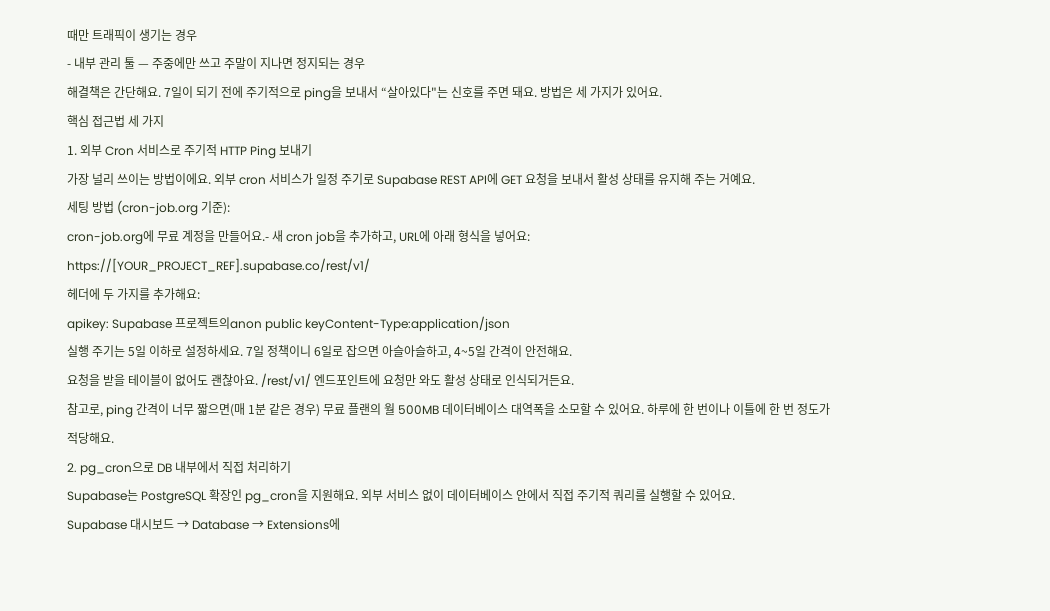때만 트래픽이 생기는 경우
- 내부 관리 툴 — 주중에만 쓰고 주말이 지나면 정지되는 경우
해결책은 간단해요. 7일이 되기 전에 주기적으로 ping을 보내서 “살아있다"는 신호를 주면 돼요. 방법은 세 가지가 있어요.
핵심 접근법 세 가지
1. 외부 Cron 서비스로 주기적 HTTP Ping 보내기
가장 널리 쓰이는 방법이에요. 외부 cron 서비스가 일정 주기로 Supabase REST API에 GET 요청을 보내서 활성 상태를 유지해 주는 거예요.
세팅 방법 (cron-job.org 기준):
cron-job.org에 무료 계정을 만들어요.- 새 cron job을 추가하고, URL에 아래 형식을 넣어요:
https://[YOUR_PROJECT_REF].supabase.co/rest/v1/
헤더에 두 가지를 추가해요:
apikey: Supabase 프로젝트의anon public keyContent-Type:application/json
실행 주기는 5일 이하로 설정하세요. 7일 정책이니 6일로 잡으면 아슬아슬하고, 4~5일 간격이 안전해요.
요청을 받을 테이블이 없어도 괜찮아요. /rest/v1/ 엔드포인트에 요청만 와도 활성 상태로 인식되거든요.
참고로, ping 간격이 너무 짧으면(매 1분 같은 경우) 무료 플랜의 월 500MB 데이터베이스 대역폭을 소모할 수 있어요. 하루에 한 번이나 이틀에 한 번 정도가 적당해요.
2. pg_cron으로 DB 내부에서 직접 처리하기
Supabase는 PostgreSQL 확장인 pg_cron을 지원해요. 외부 서비스 없이 데이터베이스 안에서 직접 주기적 쿼리를 실행할 수 있어요.
Supabase 대시보드 → Database → Extensions에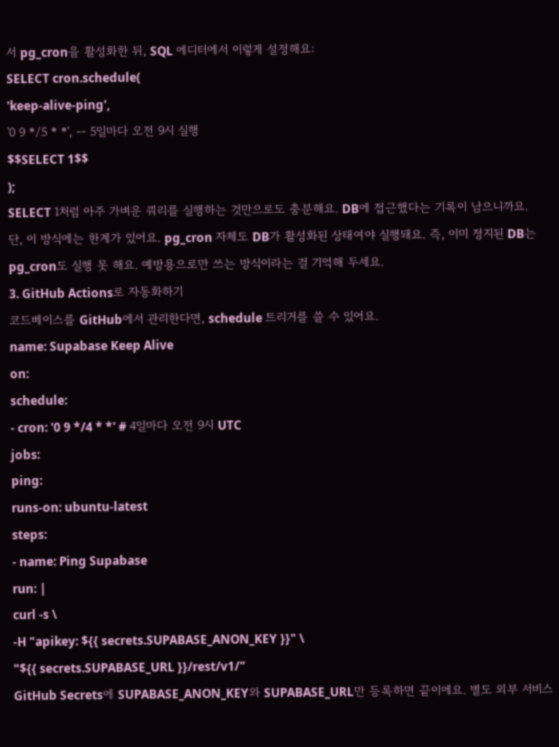서 pg_cron을 활성화한 뒤, SQL 에디터에서 이렇게 설정해요:
SELECT cron.schedule(
'keep-alive-ping',
'0 9 */5 * *', -- 5일마다 오전 9시 실행
$$SELECT 1$$
);
SELECT 1처럼 아주 가벼운 쿼리를 실행하는 것만으로도 충분해요. DB에 접근했다는 기록이 남으니까요.
단, 이 방식에는 한계가 있어요. pg_cron 자체도 DB가 활성화된 상태여야 실행돼요. 즉, 이미 정지된 DB는 pg_cron도 실행 못 해요. 예방용으로만 쓰는 방식이라는 걸 기억해 두세요.
3. GitHub Actions로 자동화하기
코드베이스를 GitHub에서 관리한다면, schedule 트리거를 쓸 수 있어요.
name: Supabase Keep Alive
on:
schedule:
- cron: '0 9 */4 * *' # 4일마다 오전 9시 UTC
jobs:
ping:
runs-on: ubuntu-latest
steps:
- name: Ping Supabase
run: |
curl -s \
-H "apikey: ${{ secrets.SUPABASE_ANON_KEY }}" \
"${{ secrets.SUPABASE_URL }}/rest/v1/"
GitHub Secrets에 SUPABASE_ANON_KEY와 SUPABASE_URL만 등록하면 끝이에요. 별도 외부 서비스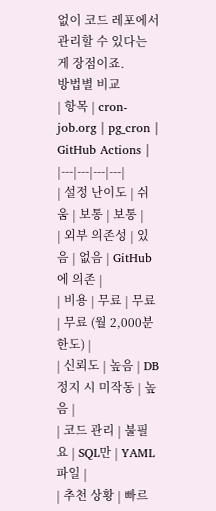없이 코드 레포에서 관리할 수 있다는 게 장점이죠.
방법별 비교
| 항목 | cron-job.org | pg_cron | GitHub Actions |
|---|---|---|---|
| 설정 난이도 | 쉬움 | 보통 | 보통 |
| 외부 의존성 | 있음 | 없음 | GitHub에 의존 |
| 비용 | 무료 | 무료 | 무료 (월 2,000분 한도) |
| 신뢰도 | 높음 | DB 정지 시 미작동 | 높음 |
| 코드 관리 | 불필요 | SQL만 | YAML 파일 |
| 추천 상황 | 빠르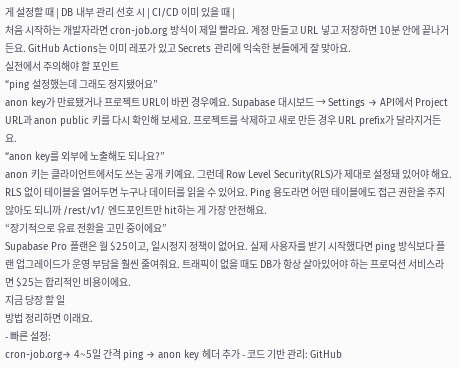게 설정할 때 | DB 내부 관리 선호 시 | CI/CD 이미 있을 때 |
처음 시작하는 개발자라면 cron-job.org 방식이 제일 빨라요. 계정 만들고 URL 넣고 저장하면 10분 안에 끝나거든요. GitHub Actions는 이미 레포가 있고 Secrets 관리에 익숙한 분들에게 잘 맞아요.
실전에서 주의해야 할 포인트
“ping 설정했는데 그래도 정지됐어요”
anon key가 만료됐거나 프로젝트 URL이 바뀐 경우예요. Supabase 대시보드 → Settings → API에서 Project URL과 anon public 키를 다시 확인해 보세요. 프로젝트를 삭제하고 새로 만든 경우 URL prefix가 달라지거든요.
“anon key를 외부에 노출해도 되나요?”
anon 키는 클라이언트에서도 쓰는 공개 키예요. 그런데 Row Level Security(RLS)가 제대로 설정돼 있어야 해요. RLS 없이 테이블을 열어두면 누구나 데이터를 읽을 수 있어요. Ping 용도라면 어떤 테이블에도 접근 권한을 주지 않아도 되니까 /rest/v1/ 엔드포인트만 hit하는 게 가장 안전해요.
“장기적으로 유료 전환을 고민 중이에요”
Supabase Pro 플랜은 월 $25이고, 일시정지 정책이 없어요. 실제 사용자를 받기 시작했다면 ping 방식보다 플랜 업그레이드가 운영 부담을 훨씬 줄여줘요. 트래픽이 없을 때도 DB가 항상 살아있어야 하는 프로덕션 서비스라면 $25는 합리적인 비용이에요.
지금 당장 할 일
방법 정리하면 이래요.
- 빠른 설정:
cron-job.org→ 4~5일 간격 ping → anon key 헤더 추가 - 코드 기반 관리: GitHub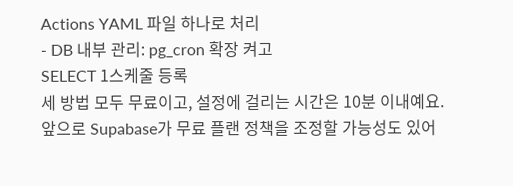Actions YAML 파일 하나로 처리
- DB 내부 관리: pg_cron 확장 켜고
SELECT 1스케줄 등록
세 방법 모두 무료이고, 설정에 걸리는 시간은 10분 이내예요.
앞으로 Supabase가 무료 플랜 정책을 조정할 가능성도 있어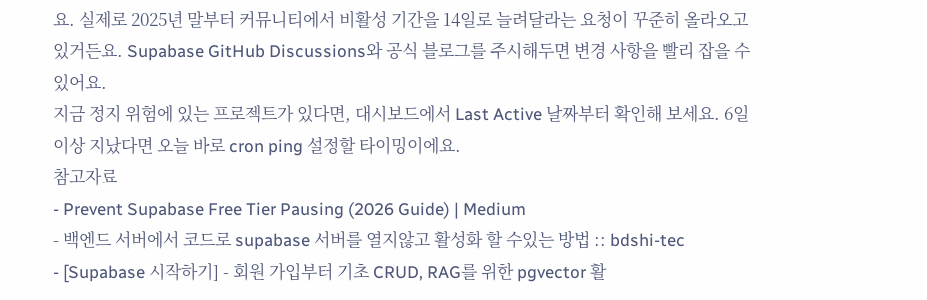요. 실제로 2025년 말부터 커뮤니티에서 비활성 기간을 14일로 늘려달라는 요청이 꾸준히 올라오고 있거든요. Supabase GitHub Discussions와 공식 블로그를 주시해두면 변경 사항을 빨리 잡을 수 있어요.
지금 정지 위험에 있는 프로젝트가 있다면, 대시보드에서 Last Active 날짜부터 확인해 보세요. 6일 이상 지났다면 오늘 바로 cron ping 설정할 타이밍이에요.
참고자료
- Prevent Supabase Free Tier Pausing (2026 Guide) | Medium
- 백엔드 서버에서 코드로 supabase 서버를 열지않고 활성화 할 수있는 방법 :: bdshi-tec
- [Supabase 시작하기] - 회원 가입부터 기초 CRUD, RAG를 위한 pgvector 활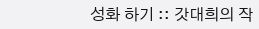성화 하기 :: 갓대희의 작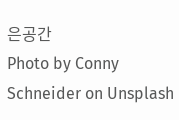은공간
Photo by Conny Schneider on Unsplash